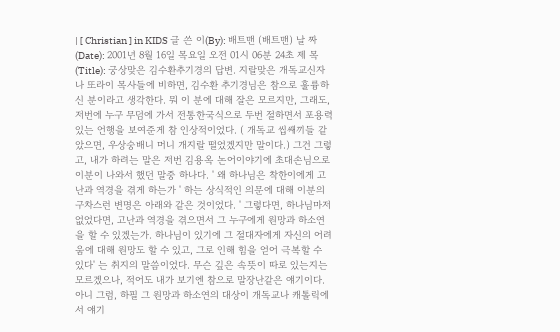| [ Christian ] in KIDS 글 쓴 이(By): 배트맨 (배트맨) 날 짜 (Date): 2001년 8월 16일 목요일 오전 01시 06분 24초 제 목(Title): 궁상맞은 김수환추기경의 답변. 지랄맞은 개독교신자나 또라이 목사들에 비하면, 김수환 추기경님은 참으로 훌륭하신 분이라고 생각한다. 뭐 이 분에 대해 잘은 모르지만, 그래도, 저번에 누구 무덤에 가서 전통한국식으로 두번 절하면서 포용력있는 언행을 보여준게 참 인상적이었다. ( 개독교 씹쌔끼들 같았으면, 우상숭배니 머니 개지랄 떨었겠지만 말이다.) 그건 그렇고, 내가 하려는 말은 저번 김용옥 논어이야기에 초대손님으로 이분이 나와서 했던 말중 하나다. ' 왜 하나님은 착한이에게 고난과 역경을 겪게 하는가 ' 하는 상식적인 의문에 대해 이분의 구차스런 변명은 아래와 같은 것이었다. ' 그렇다면, 하나님마저 없었다면, 고난과 역경을 겪으면서 그 누구에게 원망과 하소연을 할 수 있겠는가. 하나님이 있기에 그 절대자에게 자신의 어려움에 대해 원망도 할 수 있고, 그로 인해 힘을 얻어 극복할 수 있다' 는 취지의 말씀이었다. 무슨 깊은 속뜻이 따로 있는지는 모르겠으나, 적어도 내가 보기엔 참으로 말장난같은 얘기이다. 아니 그럼, 하필 그 원망과 하소연의 대상이 개독교나 캐톨릭에서 얘기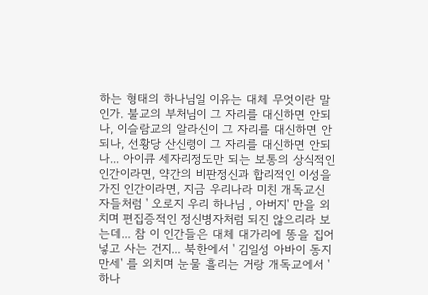하는 형태의 하나님일 이유는 대체 무엇이란 말인가. 불교의 부처님이 그 자리를 대신하면 안되나, 이슬람교의 알라신이 그 자리를 대신하면 안되나, 선황당 산신령이 그 자리를 대신하면 안되나... 아이큐 세자리정도만 되는 보통의 상식적인 인간이라면, 약간의 비판정신과 합리적인 이성을 가진 인간이라면, 지금 우리나라 미친 개독교신자들처럼 ' 오로지 우리 하나님 , 아버지' 만을 외치며 편집증적인 정신병자처럼 되진 않으리라 보는데... 참 이 인간들은 대체 대가리에 똥을 집어넣고 사는 건지... 북한에서 ' 김일성 아바이 동지 만세' 를 외치며 눈물 흘리는 거랑 개독교에서 ' 하나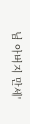님 아버지 만세'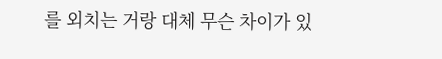를 외치는 거랑 대체 무슨 차이가 있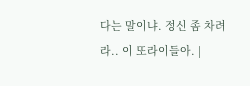다는 말이냐. 정신 좀 차려라.. 이 또라이들아. |